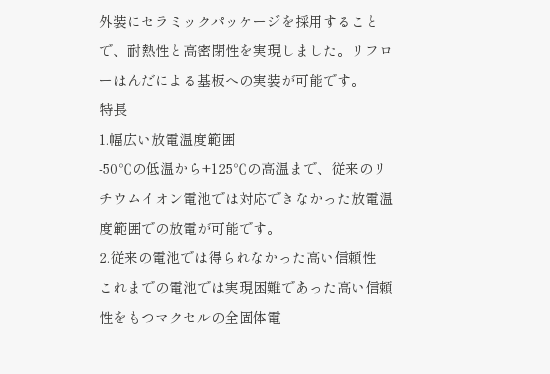外装にセラミックパッケージを採用することで、耐熱性と高密閉性を実現しました。リフローはんだによる基板への実装が可能です。
特長
1.幅広い放電温度範囲
-50℃の低温から+125℃の高温まで、従来のリチウムイオン電池では対応できなかった放電温度範囲での放電が可能です。
2.従来の電池では得られなかった高い信頼性
これまでの電池では実現困難であった高い信頼性をもつマクセルの全固体電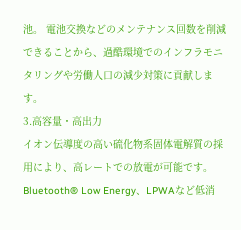池。 電池交換などのメンテナンス回数を削減できることから、過酷環境でのインフラモニタリングや労働人口の減少対策に貢献します。
3.高容量・高出力
イオン伝導度の高い硫化物系固体電解質の採用により、高レートでの放電が可能です。Bluetooth® Low Energy、LPWAなど低消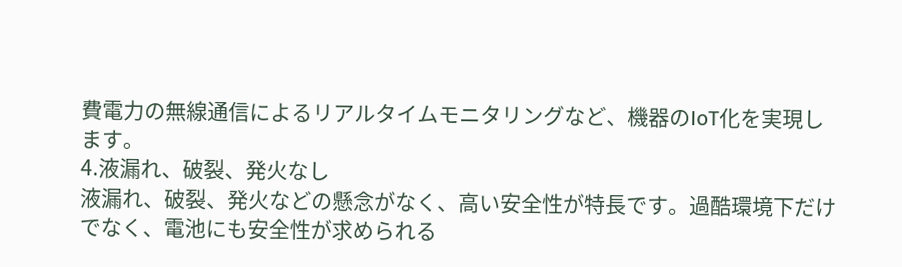費電力の無線通信によるリアルタイムモニタリングなど、機器のIoT化を実現します。
4.液漏れ、破裂、発火なし
液漏れ、破裂、発火などの懸念がなく、高い安全性が特長です。過酷環境下だけでなく、電池にも安全性が求められる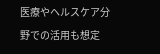医療やヘルスケア分野での活用も想定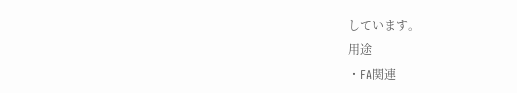しています。
用途
・FA関連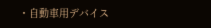・自動車用デバイス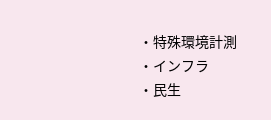・特殊環境計測
・インフラ
・民生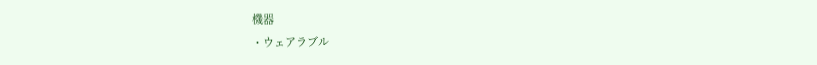機器
・ウェアラブル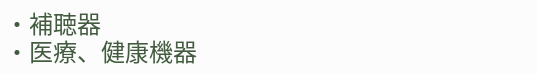・補聴器
・医療、健康機器